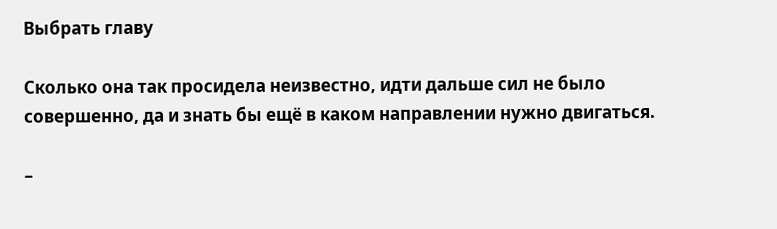Выбрать главу

Сколько она так просидела неизвестно, идти дальше сил не было совершенно, да и знать бы ещё в каком направлении нужно двигаться.

–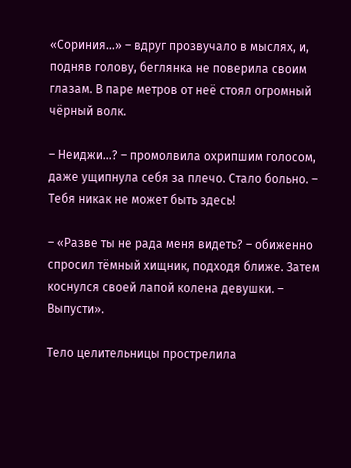«Сориния…» – вдруг прозвучало в мыслях, и, подняв голову, беглянка не поверила своим глазам. В паре метров от неё стоял огромный чёрный волк.

– Неиджи…? – промолвила охрипшим голосом, даже ущипнула себя за плечо. Стало больно. – Тебя никак не может быть здесь!

– «Разве ты не рада меня видеть? – обиженно спросил тёмный хищник, подходя ближе. Затем коснулся своей лапой колена девушки. – Выпусти».

Тело целительницы прострелила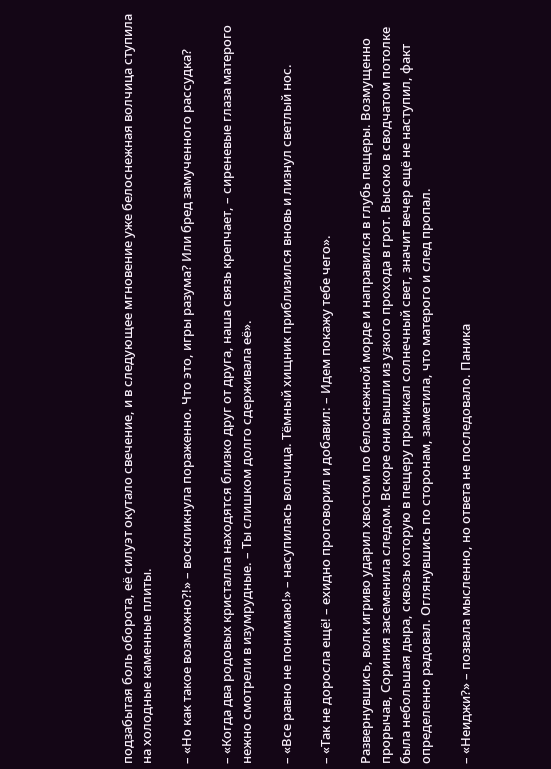подзабытая боль оборота, её силуэт окутало свечение, и в следующее мгновение уже белоснежная волчица ступила на холодные каменные плиты.

– «Но как такое возможно?!» – воскликнула пораженно. Что это, игры разума? Или бред замученного рассудка?

– «Когда два родовых кристалла находятся близко друг от друга, наша связь крепчает, – сиреневые глаза матерого нежно смотрели в изумрудные. – Ты слишком долго сдерживала её».

– «Все равно не понимаю!» – насупилась волчица. Тёмный хищник приблизился вновь и лизнул светлый нос.

– «Так не доросла ещё! – ехидно проговорил и добавил: – Идем покажу тебе чего».

Развернувшись, волк игриво ударил хвостом по белоснежной морде и направился в глубь пещеры. Возмущенно прорычав, Сориния засеменила следом. Вскоре они вышли из узкого прохода в грот. Высоко в сводчатом потолке была небольшая дыра, сквозь которую в пещеру проникал солнечный свет, значит вечер ещё не наступил, факт определенно радовал. Оглянувшись по сторонам, заметила, что матерого и след пропал.

– «Неиджи?» – позвала мысленно, но ответа не последовало. Паника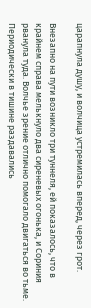царапнула душу, и волчица устремилась вперед, через грот.

Внезапно на пути возникло три туннеля, ей показалось, что в крайнем справа мелькнуло два сиреневых огонька, и Сориния рванула туда. Волчье зрение отлично помогало двигаться во тьме. Периодически в тишине раздавались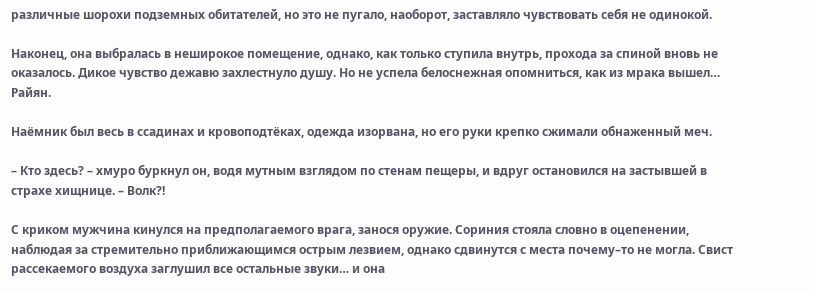различные шорохи подземных обитателей, но это не пугало, наоборот, заставляло чувствовать себя не одинокой.

Наконец, она выбралась в неширокое помещение, однако, как только ступила внутрь, прохода за спиной вновь не оказалось. Дикое чувство дежавю захлестнуло душу. Но не успела белоснежная опомниться, как из мрака вышел… Райян.

Наёмник был весь в ссадинах и кровоподтёках, одежда изорвана, но его руки крепко сжимали обнаженный меч.

– Кто здесь? – хмуро буркнул он, водя мутным взглядом по стенам пещеры, и вдруг остановился на застывшей в страхе хищнице. – Волк?!

С криком мужчина кинулся на предполагаемого врага, занося оружие. Сориния стояла словно в оцепенении, наблюдая за стремительно приближающимся острым лезвием, однако сдвинутся с места почему–то не могла. Свист рассекаемого воздуха заглушил все остальные звуки… и она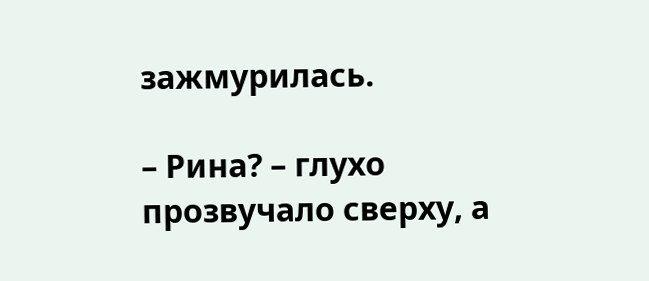зажмурилась.

– Рина? – глухо прозвучало сверху, а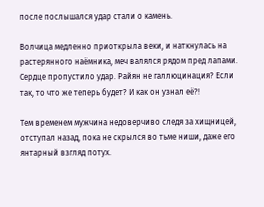после послышался удар стали о камень.

Волчица медленно приоткрыла веки, и наткнулась на растерянного наёмника, меч валялся рядом пред лапами. Сердце пропустило удар. Райян не галлюцинация? Если так, то что же теперь будет? И как он узнал её?!

Тем временем мужчина недоверчиво следя за хищницей, отступал назад, пока не скрылся во тьме ниши, даже его янтарный взгляд потух.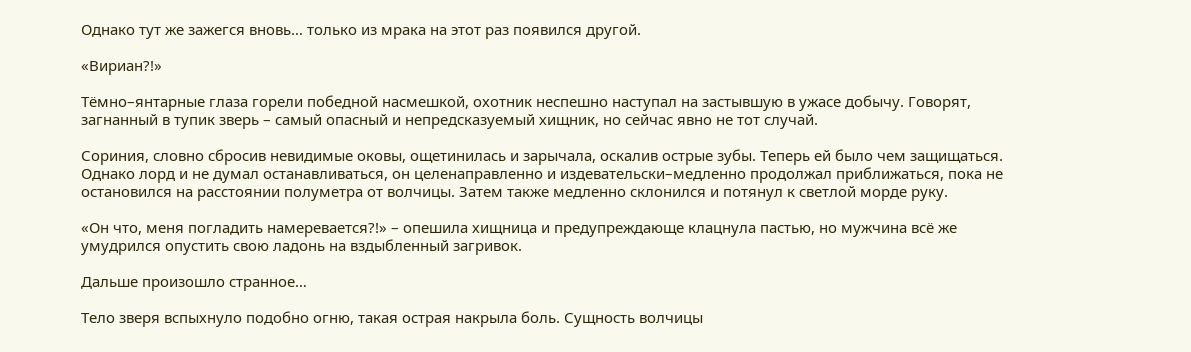Однако тут же зажегся вновь… только из мрака на этот раз появился другой.

«Вириан?!»

Тёмно–янтарные глаза горели победной насмешкой, охотник неспешно наступал на застывшую в ужасе добычу. Говорят, загнанный в тупик зверь – самый опасный и непредсказуемый хищник, но сейчас явно не тот случай.

Сориния, словно сбросив невидимые оковы, ощетинилась и зарычала, оскалив острые зубы. Теперь ей было чем защищаться. Однако лорд и не думал останавливаться, он целенаправленно и издевательски–медленно продолжал приближаться, пока не остановился на расстоянии полуметра от волчицы. Затем также медленно склонился и потянул к светлой морде руку.

«Он что, меня погладить намеревается?!» – опешила хищница и предупреждающе клацнула пастью, но мужчина всё же умудрился опустить свою ладонь на вздыбленный загривок.

Дальше произошло странное…

Тело зверя вспыхнуло подобно огню, такая острая накрыла боль. Сущность волчицы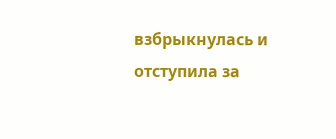взбрыкнулась и отступила за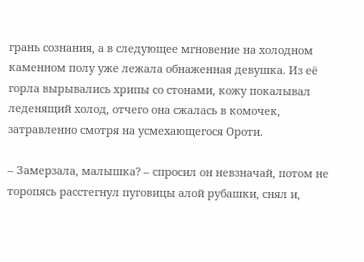грань сознания, а в следующее мгновение на холодном каменном полу уже лежала обнаженная девушка. Из её горла вырывались хрипы со стонами, кожу покалывал леденящий холод, отчего она сжалась в комочек, затравленно смотря на усмехающегося Ороти.

– Замерзала, малышка? – спросил он невзначай, потом не торопясь расстегнул пуговицы алой рубашки, снял и,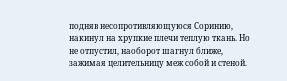подняв несопротивляющуюся Соринию, накинул на хрупкие плечи теплую ткань. Но не отпустил, наоборот шагнул ближе, зажимая целительницу меж собой и стеной.